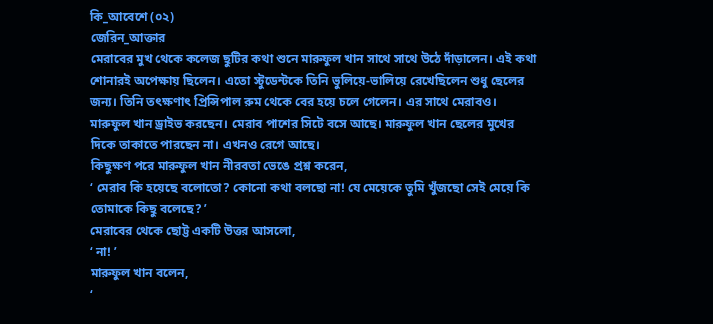কি_আবেশে (০২)
জেরিন_আক্তার
মেরাবের মুখ থেকে কলেজ ছুটির কথা শুনে মারুফুল খান সাথে সাথে উঠে দাঁড়ালেন। এই কথা শোনারই অপেক্ষায় ছিলেন। এতো স্টুডেন্টকে তিনি ভুলিয়ে-ভালিয়ে রেখেছিলেন শুধু ছেলের জন্য। তিনি তৎক্ষণাৎ প্রিন্সিপাল রুম থেকে বের হয়ে চলে গেলেন। এর সাথে মেরাবও।
মারুফুল খান ড্রাইভ করছেন। মেরাব পাশের সিটে বসে আছে। মারুফুল খান ছেলের মুখের দিকে তাকাতে পারছেন না। এখনও রেগে আছে।
কিছুক্ষণ পরে মারুফুল খান নীরবতা ভেঙে প্রশ্ন করেন,
‘ মেরাব কি হয়েছে বলোতো? কোনো কথা বলছো না! যে মেয়েকে তুমি খুঁজছো সেই মেয়ে কি তোমাকে কিছু বলেছে? ’
মেরাবের থেকে ছোট্ট একটি উত্তর আসলো,
‘ না! ’
মারুফুল খান বলেন,
‘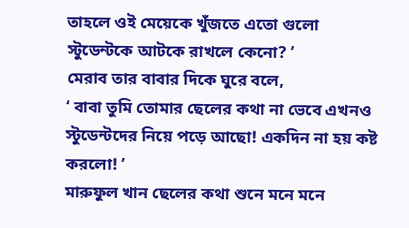তাহলে ওই মেয়েকে খুঁজতে এতো গুলো স্টুডেন্টকে আটকে রাখলে কেনো? ’
মেরাব তার বাবার দিকে ঘুরে বলে,
‘ বাবা তুমি তোমার ছেলের কথা না ভেবে এখনও স্টুডেন্টদের নিয়ে পড়ে আছো! একদিন না হয় কষ্ট করলো! ’
মারুফুল খান ছেলের কথা শুনে মনে মনে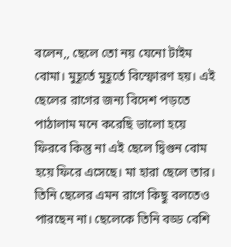বলেন,, ছেলে তো নয় যেনো টাইম বোমা। মুহূর্তে মুহূর্তে বিস্ফোরণ হয়। এই ছেলের রাগের জন্য বিদেশ পড়তে পাঠালাম মনে করেছি ভালো হয়ে ফিরবে কিন্তু না এই ছেলে দ্বিগুন বোম হয়ে ফিরে এসেছে। মা হারা ছেলে তার। তিনি ছেলের এমন রাগে কিছু বলতেও পারছেন না। ছেলেকে তিনি বড্ড বেশি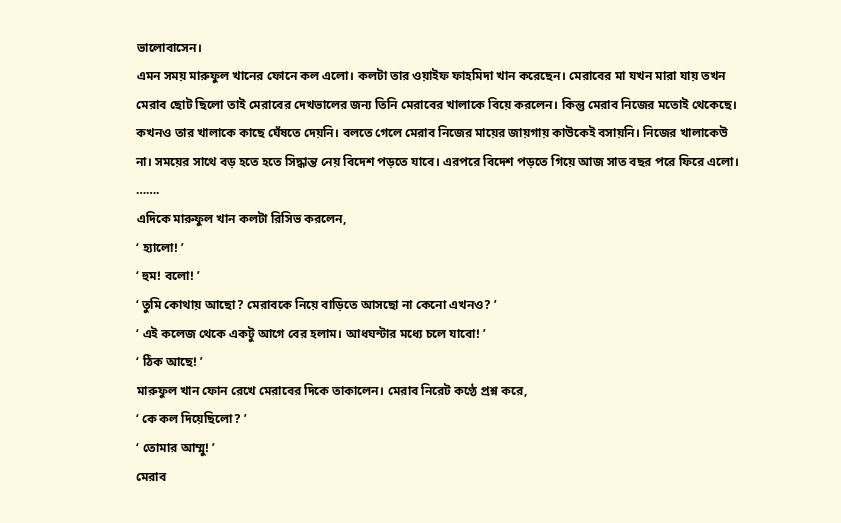ভালোবাসেন।
এমন সময় মারুফুল খানের ফোনে কল এলো। কলটা তার ওয়াইফ ফাহমিদা খান করেছেন। মেরাবের মা যখন মারা যায় তখন মেরাব ছোট ছিলো তাই মেরাবের দেখভালের জন্য তিনি মেরাবের খালাকে বিয়ে করলেন। কিন্তু মেরাব নিজের মতোই থেকেছে। কখনও তার খালাকে কাছে ঘেঁষতে দেয়নি। বলতে গেলে মেরাব নিজের মায়ের জায়গায় কাউকেই বসায়নি। নিজের খালাকেউ না। সময়ের সাথে বড় হতে হতে সিদ্ধান্ত নেয় বিদেশ পড়তে যাবে। এরপরে বিদেশ পড়তে গিয়ে আজ সাত বছর পরে ফিরে এলো।
…….
এদিকে মারুফুল খান কলটা রিসিভ করলেন,
‘ হ্যালো! ’
‘ হুম! বলো! ’
‘ তুমি কোথায় আছো? মেরাবকে নিয়ে বাড়িতে আসছো না কেনো এখনও? ’
‘ এই কলেজ থেকে একটু আগে বের হলাম। আধঘন্টার মধ্যে চলে যাবো! ’
‘ ঠিক আছে! ’
মারুফুল খান ফোন রেখে মেরাবের দিকে তাকালেন। মেরাব নিরেট কণ্ঠে প্রশ্ন করে,
‘ কে কল দিয়েছিলো? ’
‘ তোমার আম্মু! ’
মেরাব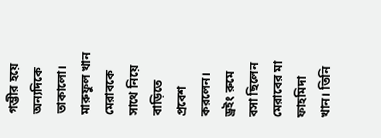গম্ভীর হয়ে অন্যদিকে তাকালো।
মারুফুল খান মেরাবকে সাথে নিয়ে বাড়িতে প্রবেশ করলেন। ড্রইং রুমে বসা ছিলেন মেরাবের মা ফাহমিদা খান। তিনি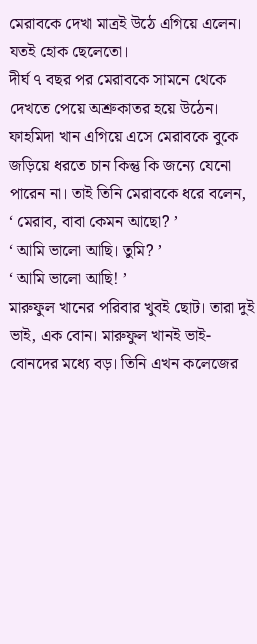মেরাবকে দেখা মাত্রই উঠে এগিয়ে এলেন। যতই হোক ছেলেতো।
দীর্ঘ ৭ বছর পর মেরাবকে সামনে থেকে দেখতে পেয়ে অশ্রুকাতর হয়ে উঠেন। ফাহমিদা খান এগিয়ে এসে মেরাবকে বুকে জড়িয়ে ধরতে চান কিন্তু কি জন্যে যেনো পারেন না। তাই তিনি মেরাবকে ধরে বলেন,
‘ মেরাব, বাবা কেমন আছো? ’
‘ আমি ভালো আছি। তুমি? ’
‘ আমি ভালো আছি! ’
মারুফুল খানের পরিবার খুবই ছোট। তারা দুই ভাই, এক বোন। মারুফুল খানই ভাই-বোনদের মধ্যে বড়। তিনি এখন কলেজের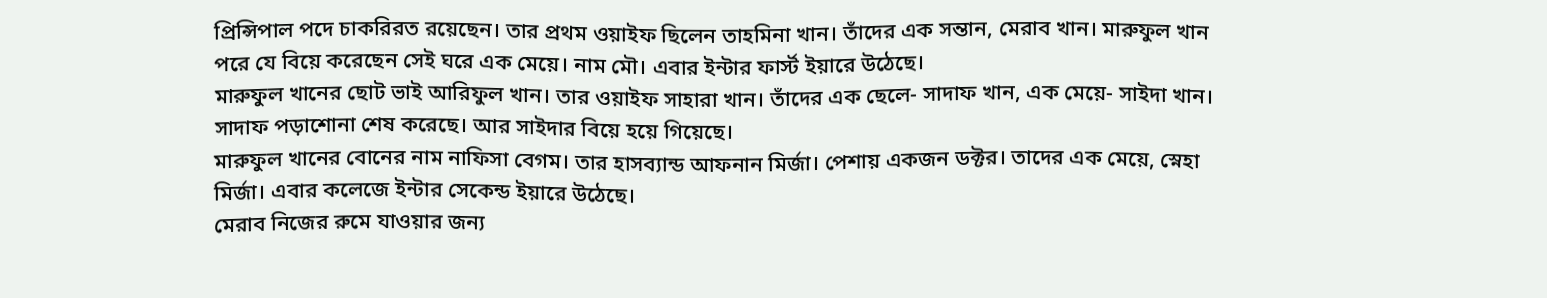প্রিন্সিপাল পদে চাকরিরত রয়েছেন। তার প্রথম ওয়াইফ ছিলেন তাহমিনা খান। তাঁদের এক সন্তান, মেরাব খান। মারুফুল খান পরে যে বিয়ে করেছেন সেই ঘরে এক মেয়ে। নাম মৌ। এবার ইন্টার ফার্স্ট ইয়ারে উঠেছে।
মারুফুল খানের ছোট ভাই আরিফুল খান। তার ওয়াইফ সাহারা খান। তাঁদের এক ছেলে- সাদাফ খান, এক মেয়ে- সাইদা খান। সাদাফ পড়াশোনা শেষ করেছে। আর সাইদার বিয়ে হয়ে গিয়েছে।
মারুফুল খানের বোনের নাম নাফিসা বেগম। তার হাসব্যান্ড আফনান মির্জা। পেশায় একজন ডক্টর। তাদের এক মেয়ে, স্নেহা মির্জা। এবার কলেজে ইন্টার সেকেন্ড ইয়ারে উঠেছে।
মেরাব নিজের রুমে যাওয়ার জন্য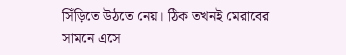সিঁড়িতে উঠতে নেয়। ঠিক তখনই মেরাবের সামনে এসে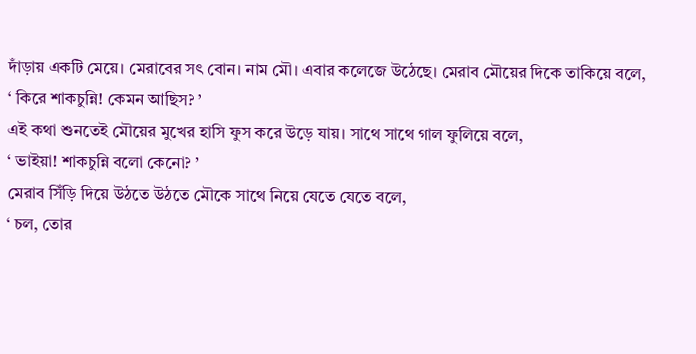দাঁড়ায় একটি মেয়ে। মেরাবের সৎ বোন। নাম মৌ। এবার কলেজে উঠেছে। মেরাব মৌয়ের দিকে তাকিয়ে বলে,
‘ কিরে শাকচুন্নি! কেমন আছিস? ’
এই কথা শুনতেই মৌয়ের মুখের হাসি ফুস করে উড়ে যায়। সাথে সাথে গাল ফুলিয়ে বলে,
‘ ভাইয়া! শাকচুন্নি বলো কেনো? ’
মেরাব সিঁড়ি দিয়ে উঠতে উঠতে মৌকে সাথে নিয়ে যেতে যেতে বলে,
‘ চল, তোর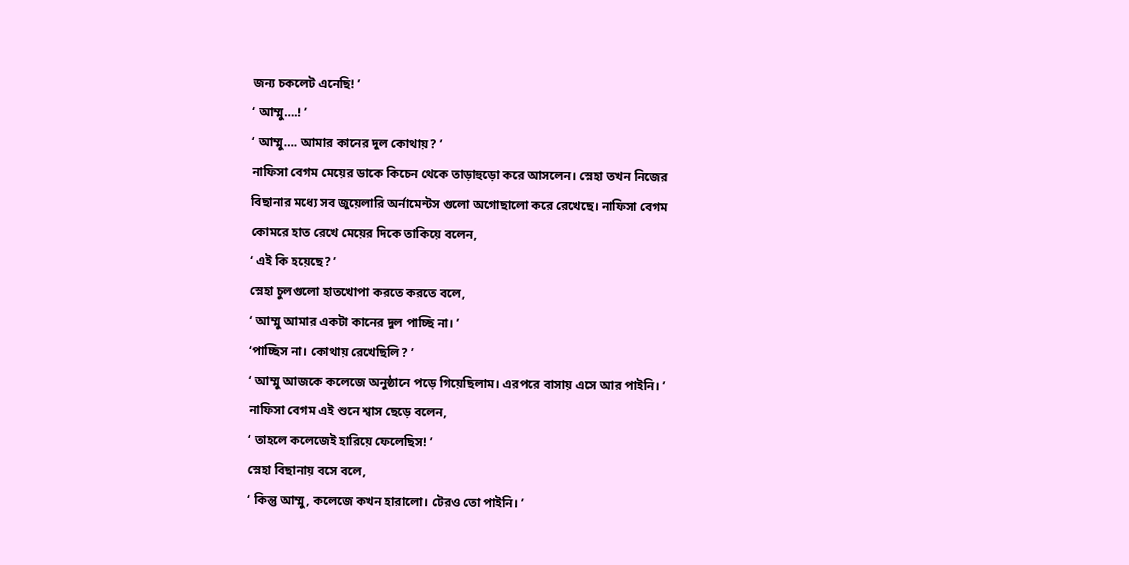জন্য চকলেট এনেছি! ’
‘ আম্মু….! ’
‘ আম্মু…. আমার কানের দুল কোথায়? ’
নাফিসা বেগম মেয়ের ডাকে কিচেন থেকে তাড়াহুড়ো করে আসলেন। স্নেহা তখন নিজের বিছানার মধ্যে সব জুয়েলারি অর্নামেন্টস গুলো অগোছালো করে রেখেছে। নাফিসা বেগম কোমরে হাত রেখে মেয়ের দিকে তাকিয়ে বলেন,
‘ এই কি হয়েছে? ’
স্নেহা চুলগুলো হাতখোপা করতে করতে বলে,
‘ আম্মু আমার একটা কানের দুল পাচ্ছি না। ’
‘পাচ্ছিস না। কোথায় রেখেছিলি? ’
‘ আম্মু আজকে কলেজে অনুষ্ঠানে পড়ে গিয়েছিলাম। এরপরে বাসায় এসে আর পাইনি। ’
নাফিসা বেগম এই শুনে শ্বাস ছেড়ে বলেন,
‘ তাহলে কলেজেই হারিয়ে ফেলেছিস! ’
স্নেহা বিছানায় বসে বলে,
‘ কিন্তু আম্মু, কলেজে কখন হারালো। টেরও তো পাইনি। ’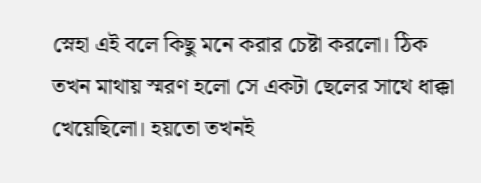স্নেহা এই বলে কিছু মনে করার চেষ্টা করলো। ঠিক তখন মাথায় স্মরণ হলো সে একটা ছেলের সাথে ধাক্কা খেয়েছিলো। হয়তো তখনই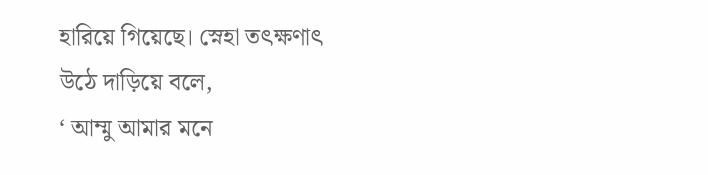হারিয়ে গিয়েছে। স্নেহা তৎক্ষণাৎ উঠে দাড়িয়ে বলে,
‘ আম্মু আমার মনে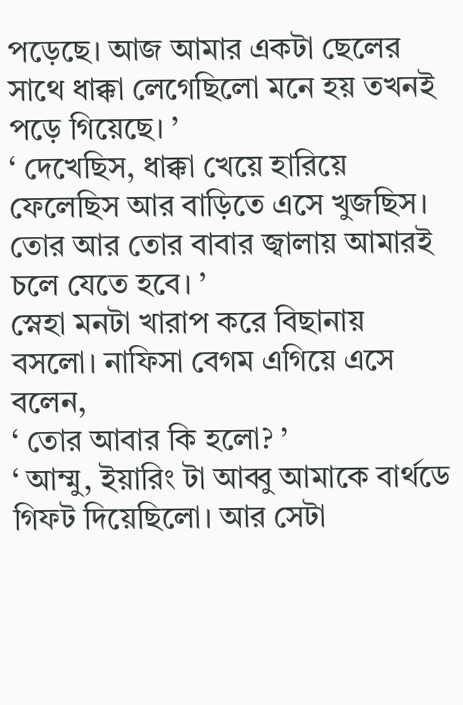পড়েছে। আজ আমার একটা ছেলের সাথে ধাক্কা লেগেছিলো মনে হয় তখনই পড়ে গিয়েছে। ’
‘ দেখেছিস, ধাক্কা খেয়ে হারিয়ে ফেলেছিস আর বাড়িতে এসে খুজছিস। তোর আর তোর বাবার জ্বালায় আমারই চলে যেতে হবে। ’
স্নেহা মনটা খারাপ করে বিছানায় বসলো। নাফিসা বেগম এগিয়ে এসে বলেন,
‘ তোর আবার কি হলো? ’
‘ আম্মু, ইয়ারিং টা আব্বু আমাকে বার্থডে গিফট দিয়েছিলো। আর সেটা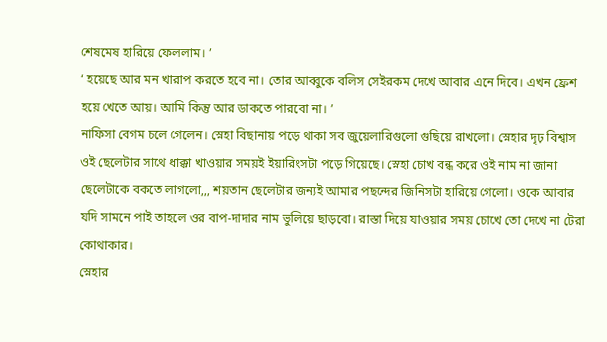শেষমেষ হারিয়ে ফেললাম। ’
‘ হয়েছে আর মন খারাপ করতে হবে না। তোর আব্বুকে বলিস সেইরকম দেখে আবার এনে দিবে। এখন ফ্রেশ হয়ে খেতে আয়। আমি কিন্তু আর ডাকতে পারবো না। ’
নাফিসা বেগম চলে গেলেন। স্নেহা বিছানায় পড়ে থাকা সব জুয়েলারিগুলো গুছিয়ে রাখলো। স্নেহার দৃঢ় বিশ্বাস ওই ছেলেটার সাথে ধাক্কা খাওয়ার সময়ই ইয়ারিংসটা পড়ে গিয়েছে। স্নেহা চোখ বন্ধ করে ওই নাম না জানা ছেলেটাকে বকতে লাগলো,,, শয়তান ছেলেটার জন্যই আমার পছন্দের জিনিসটা হারিয়ে গেলো। ওকে আবার যদি সামনে পাই তাহলে ওর বাপ-দাদার নাম ভুলিয়ে ছাড়বো। রাস্তা দিয়ে যাওয়ার সময় চোখে তো দেখে না টেরা কোথাকার।
স্নেহার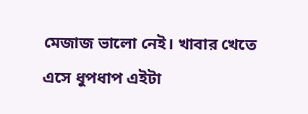মেজাজ ভালো নেই। খাবার খেতে এসে ধুপধাপ এইটা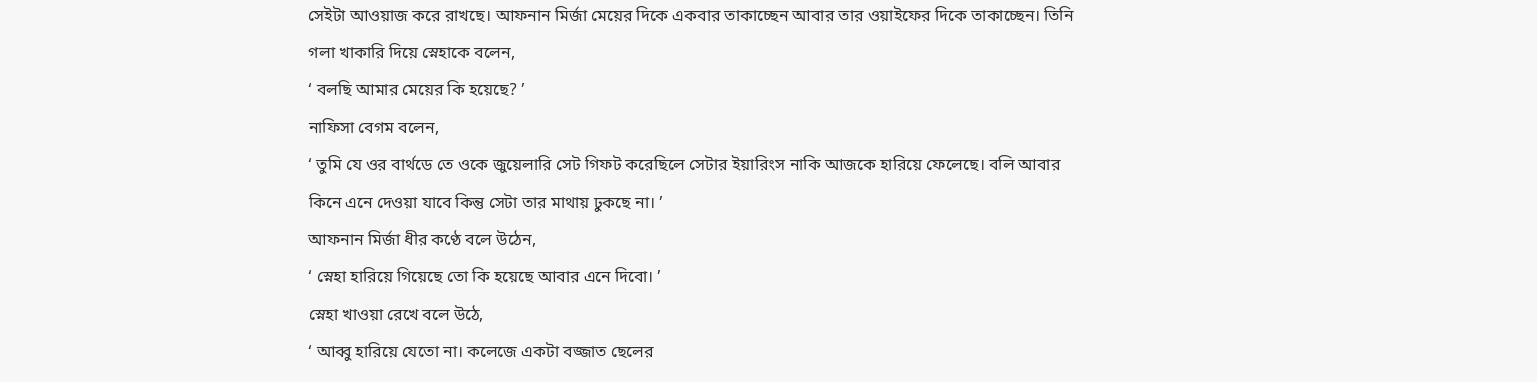সেইটা আওয়াজ করে রাখছে। আফনান মির্জা মেয়ের দিকে একবার তাকাচ্ছেন আবার তার ওয়াইফের দিকে তাকাচ্ছেন। তিনি গলা খাকারি দিয়ে স্নেহাকে বলেন,
‘ বলছি আমার মেয়ের কি হয়েছে? ’
নাফিসা বেগম বলেন,
‘ তুমি যে ওর বার্থডে তে ওকে জুয়েলারি সেট গিফট করেছিলে সেটার ইয়ারিংস নাকি আজকে হারিয়ে ফেলেছে। বলি আবার কিনে এনে দেওয়া যাবে কিন্তু সেটা তার মাথায় ঢুকছে না। ’
আফনান মির্জা ধীর কণ্ঠে বলে উঠেন,
‘ স্নেহা হারিয়ে গিয়েছে তো কি হয়েছে আবার এনে দিবো। ’
স্নেহা খাওয়া রেখে বলে উঠে,
‘ আব্বু হারিয়ে যেতো না। কলেজে একটা বজ্জাত ছেলের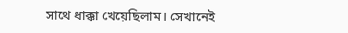সাথে ধাক্কা খেয়েছিলাম। সেখানেই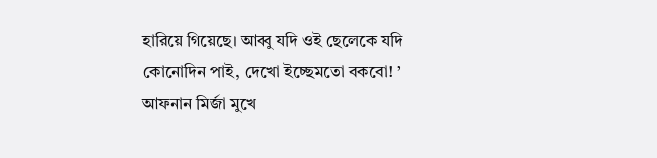হারিয়ে গিয়েছে। আব্বু যদি ওই ছেলেকে যদি কোনোদিন পাই, দেখো ইচ্ছেমতো বকবো! ’
আফনান মির্জা মুখে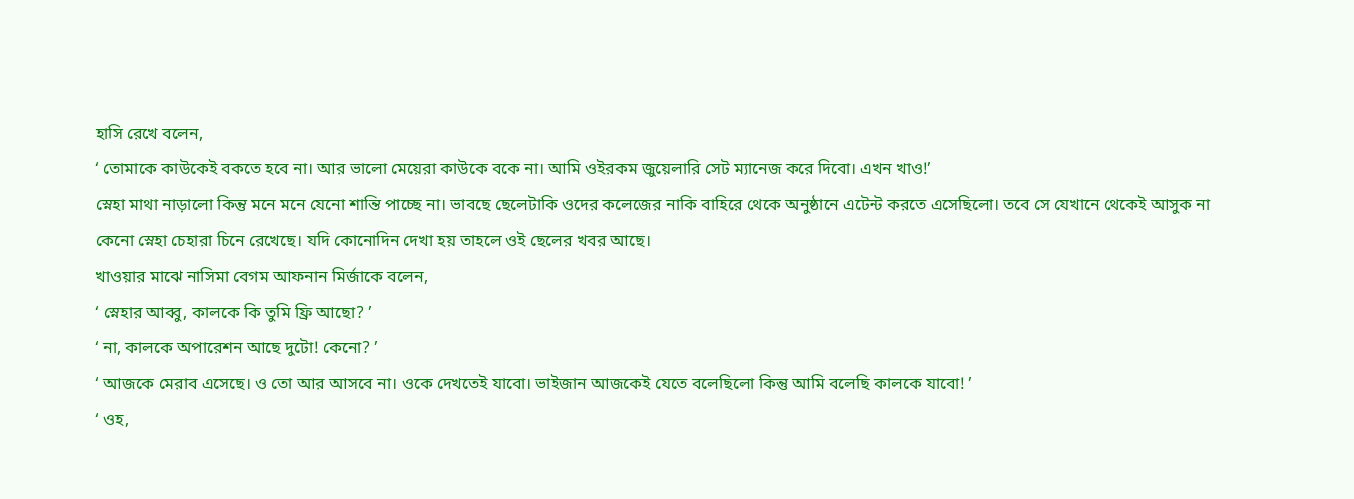হাসি রেখে বলেন,
‘ তোমাকে কাউকেই বকতে হবে না। আর ভালো মেয়েরা কাউকে বকে না। আমি ওইরকম জুয়েলারি সেট ম্যানেজ করে দিবো। এখন খাও!’
স্নেহা মাথা নাড়ালো কিন্তু মনে মনে যেনো শান্তি পাচ্ছে না। ভাবছে ছেলেটাকি ওদের কলেজের নাকি বাহিরে থেকে অনুষ্ঠানে এটেন্ট করতে এসেছিলো। তবে সে যেখানে থেকেই আসুক না কেনো স্নেহা চেহারা চিনে রেখেছে। যদি কোনোদিন দেখা হয় তাহলে ওই ছেলের খবর আছে।
খাওয়ার মাঝে নাসিমা বেগম আফনান মির্জাকে বলেন,
‘ স্নেহার আব্বু, কালকে কি তুমি ফ্রি আছো? ’
‘ না, কালকে অপারেশন আছে দুটো! কেনো? ’
‘ আজকে মেরাব এসেছে। ও তো আর আসবে না। ওকে দেখতেই যাবো। ভাইজান আজকেই যেতে বলেছিলো কিন্তু আমি বলেছি কালকে যাবো! ’
‘ ওহ,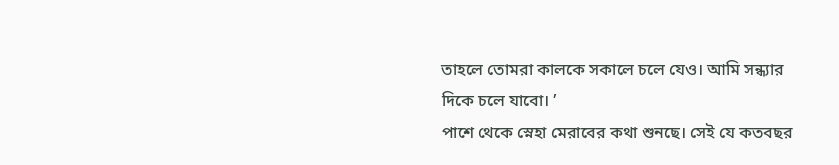তাহলে তোমরা কালকে সকালে চলে যেও। আমি সন্ধ্যার দিকে চলে যাবো। ’
পাশে থেকে স্নেহা মেরাবের কথা শুনছে। সেই যে কতবছর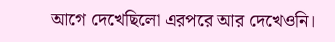আগে দেখেছিলো এরপরে আর দেখেওনি।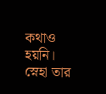কথাও হয়নি। স্নেহা তার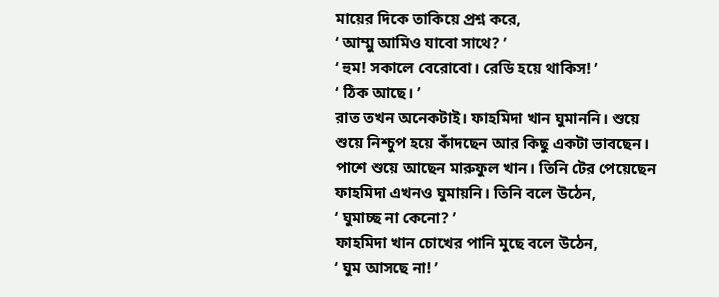মায়ের দিকে তাকিয়ে প্রশ্ন করে,
‘ আম্মু আমিও যাবো সাথে? ’
‘ হুম! সকালে বেরোবো। রেডি হয়ে থাকিস! ’
‘ ঠিক আছে। ’
রাত তখন অনেকটাই। ফাহমিদা খান ঘুমাননি। শুয়ে শুয়ে নিশ্চুপ হয়ে কাঁদছেন আর কিছু একটা ভাবছেন। পাশে শুয়ে আছেন মারুফুল খান। তিনি টের পেয়েছেন ফাহমিদা এখনও ঘুমায়নি। তিনি বলে উঠেন,
‘ ঘুমাচ্ছ না কেনো? ’
ফাহমিদা খান চোখের পানি মুছে বলে উঠেন,
‘ ঘুম আসছে না! ’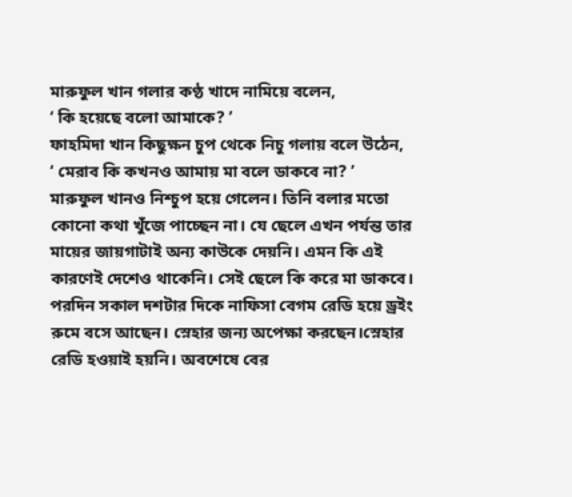মারুফুল খান গলার কণ্ঠ খাদে নামিয়ে বলেন,
‘ কি হয়েছে বলো আমাকে? ’
ফাহমিদা খান কিছুক্ষন চুপ থেকে নিচু গলায় বলে উঠেন,
‘ মেরাব কি কখনও আমায় মা বলে ডাকবে না? ’
মারুফুল খানও নিশ্চুপ হয়ে গেলেন। তিনি বলার মতো কোনো কথা খুঁজে পাচ্ছেন না। যে ছেলে এখন পর্যন্ত তার মায়ের জায়গাটাই অন্য কাউকে দেয়নি। এমন কি এই কারণেই দেশেও থাকেনি। সেই ছেলে কি করে মা ডাকবে।
পরদিন সকাল দশটার দিকে নাফিসা বেগম রেডি হয়ে ড্রইং রুমে বসে আছেন। স্নেহার জন্য অপেক্ষা করছেন।স্নেহার রেডি হওয়াই হয়নি। অবশেষে বের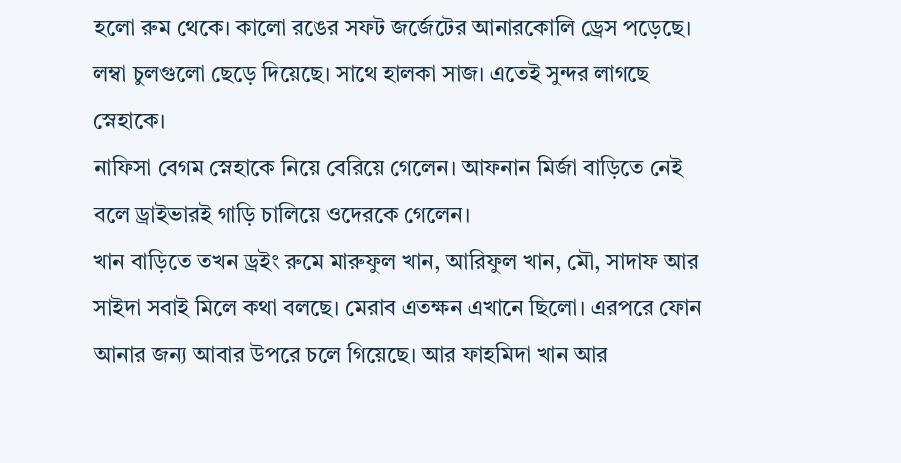হলো রুম থেকে। কালো রঙের সফট জর্জেটের আনারকোলি ড্রেস পড়েছে। লম্বা চুলগুলো ছেড়ে দিয়েছে। সাথে হালকা সাজ। এতেই সুন্দর লাগছে স্নেহাকে।
নাফিসা বেগম স্নেহাকে নিয়ে বেরিয়ে গেলেন। আফনান মির্জা বাড়িতে নেই বলে ড্রাইভারই গাড়ি চালিয়ে ওদেরকে গেলেন।
খান বাড়িতে তখন ড্রইং রুমে মারুফুল খান, আরিফুল খান, মৌ, সাদাফ আর সাইদা সবাই মিলে কথা বলছে। মেরাব এতক্ষন এখানে ছিলো। এরপরে ফোন আনার জন্য আবার উপরে চলে গিয়েছে। আর ফাহমিদা খান আর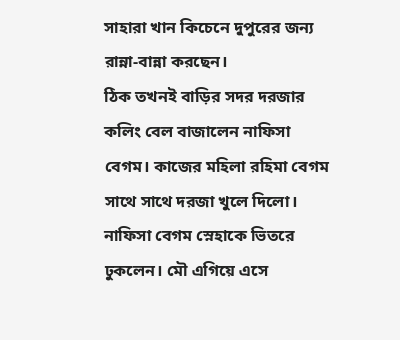সাহারা খান কিচেনে দুপুরের জন্য রান্না-বান্না করছেন।
ঠিক তখনই বাড়ির সদর দরজার কলিং বেল বাজালেন নাফিসা বেগম। কাজের মহিলা রহিমা বেগম সাথে সাথে দরজা খুলে দিলো। নাফিসা বেগম স্নেহাকে ভিতরে ঢুকলেন। মৌ এগিয়ে এসে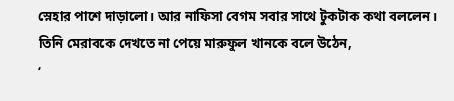স্নেহার পাশে দাড়ালো। আর নাফিসা বেগম সবার সাথে টুকটাক কথা বললেন। তিনি মেরাবকে দেখতে না পেয়ে মারুফুল খানকে বলে উঠেন,
‘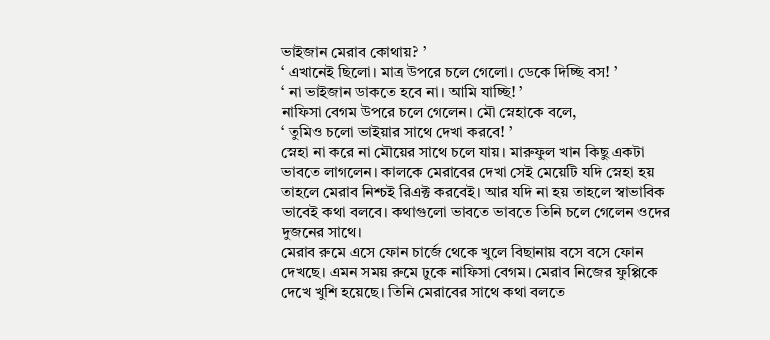ভাইজান মেরাব কোথায়? ’
‘ এখানেই ছিলো। মাত্র উপরে চলে গেলো। ডেকে দিচ্ছি বস! ’
‘ না ভাইজান ডাকতে হবে না। আমি যাচ্ছি! ’
নাফিসা বেগম উপরে চলে গেলেন। মৌ স্নেহাকে বলে,
‘ তুমিও চলো ভাইয়ার সাথে দেখা করবে! ’
স্নেহা না করে না মৌয়ের সাথে চলে যায়। মারুফুল খান কিছু একটা ভাবতে লাগলেন। কালকে মেরাবের দেখা সেই মেয়েটি যদি স্নেহা হয় তাহলে মেরাব নিশ্চই রিএক্ট করবেই। আর যদি না হয় তাহলে স্বাভাবিক ভাবেই কথা বলবে। কথাগুলো ভাবতে ভাবতে তিনি চলে গেলেন ওদের দুজনের সাথে।
মেরাব রুমে এসে ফোন চার্জে থেকে খুলে বিছানায় বসে বসে ফোন দেখছে। এমন সময় রুমে ঢুকে নাফিসা বেগম। মেরাব নিজের ফুপ্পিকে দেখে খুশি হয়েছে। তিনি মেরাবের সাথে কথা বলতে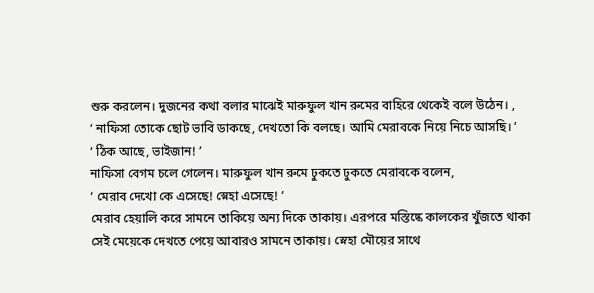শুরু করলেন। দুজনের কথা বলার মাঝেই মারুফুল খান রুমের বাহিরে থেকেই বলে উঠেন। ,
‘ নাফিসা তোকে ছোট ভাবি ডাকছে, দেখতো কি বলছে। আমি মেরাবকে নিয়ে নিচে আসছি। ’
‘ ঠিক আছে, ভাইজান! ’
নাফিসা বেগম চলে গেলেন। মারুফুল খান রুমে ঢুকতে ঢুকতে মেরাবকে বলেন,
‘ মেরাব দেখো কে এসেছে! স্নেহা এসেছে! ’
মেরাব হেয়ালি করে সামনে তাকিয়ে অন্য দিকে তাকায়। এরপরে মস্তিষ্কে কালকের খুঁজতে থাকা সেই মেয়েকে দেখতে পেয়ে আবারও সামনে তাকায়। স্নেহা মৌয়ের সাথে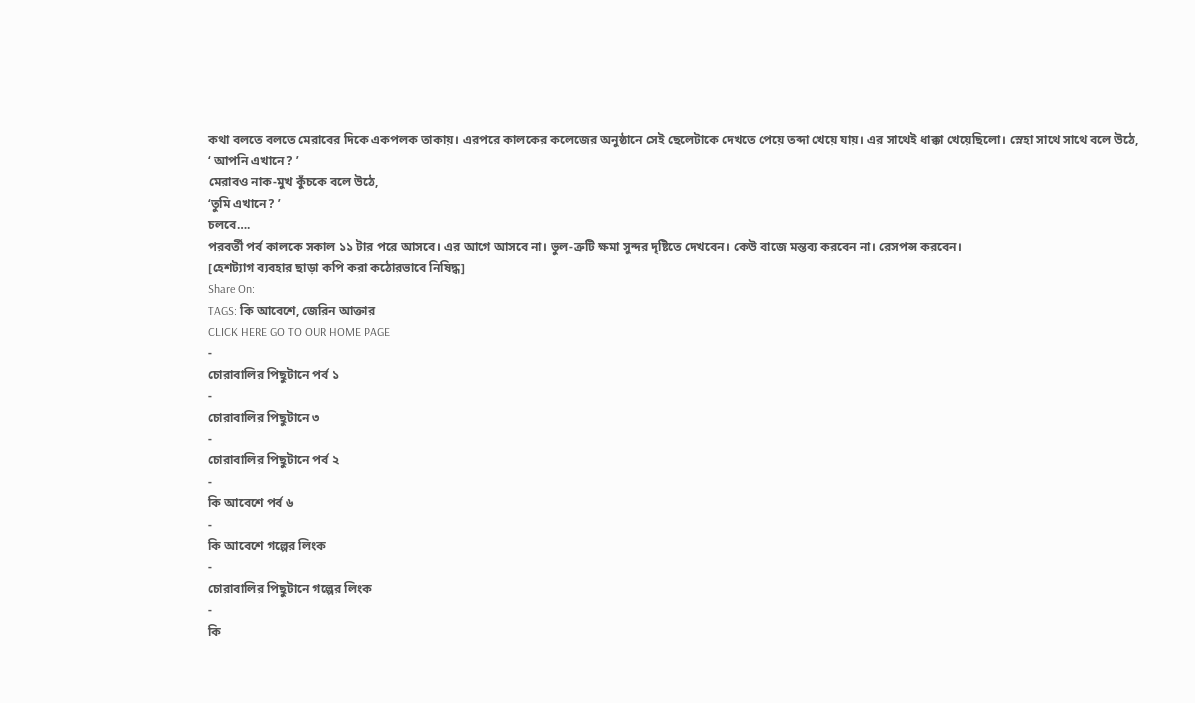কথা বলতে বলতে মেরাবের দিকে একপলক তাকায়। এরপরে কালকের কলেজের অনুষ্ঠানে সেই ছেলেটাকে দেখতে পেয়ে তব্দা খেয়ে যায়। এর সাথেই ধাক্কা খেয়েছিলো। স্নেহা সাথে সাথে বলে উঠে,
‘ আপনি এখানে? ’
মেরাবও নাক-মুখ কুঁচকে বলে উঠে,
‘তুমি এখানে? ’
চলবে….
পরবর্তী পর্ব কালকে সকাল ১১ টার পরে আসবে। এর আগে আসবে না। ভুল-ত্রুটি ক্ষমা সুন্দর দৃষ্টিতে দেখবেন। কেউ বাজে মন্তব্য করবেন না। রেসপন্স করবেন।
[হেশট্যাগ ব্যবহার ছাড়া কপি করা কঠোরভাবে নিষিদ্ধ]
Share On:
TAGS: কি আবেশে, জেরিন আক্তার
CLICK HERE GO TO OUR HOME PAGE
-
চোরাবালির পিছুটানে পর্ব ১
-
চোরাবালির পিছুটানে ৩
-
চোরাবালির পিছুটানে পর্ব ২
-
কি আবেশে পর্ব ৬
-
কি আবেশে গল্পের লিংক
-
চোরাবালির পিছুটানে গল্পের লিংক
-
কি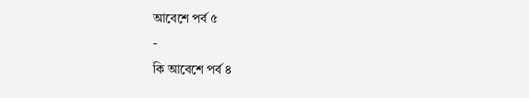আবেশে পর্ব ৫
-
কি আবেশে পর্ব ৪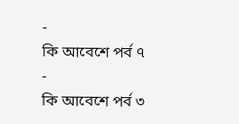-
কি আবেশে পর্ব ৭
-
কি আবেশে পর্ব ৩